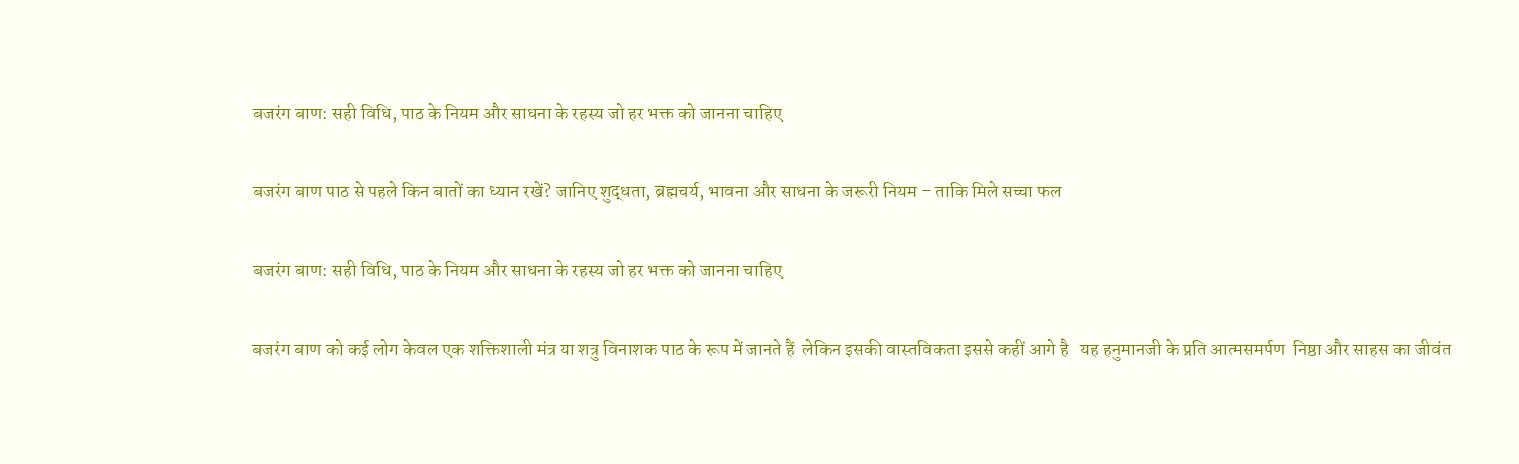बजरंग बाण: सही विधि, पाठ के नियम और साधना के रहस्य जो हर भक्त को जानना चाहिए

बजरंग बाण पाठ से पहले किन बातों का ध्यान रखें? जानिए शुद्धता, ब्रह्मचर्य, भावना और साधना के जरूरी नियम – ताकि मिले सच्चा फल

बजरंग बाण: सही विधि, पाठ के नियम और साधना के रहस्य जो हर भक्त को जानना चाहिए

बजरंग बाण को कई लोग केवल एक शक्तिशाली मंत्र या शत्रु विनाशक पाठ के रूप में जानते हैं  लेकिन इसकी वास्तविकता इससे कहीं आगे है   यह हनुमानजी के प्रति आत्मसमर्पण  निष्ठा और साहस का जीवंत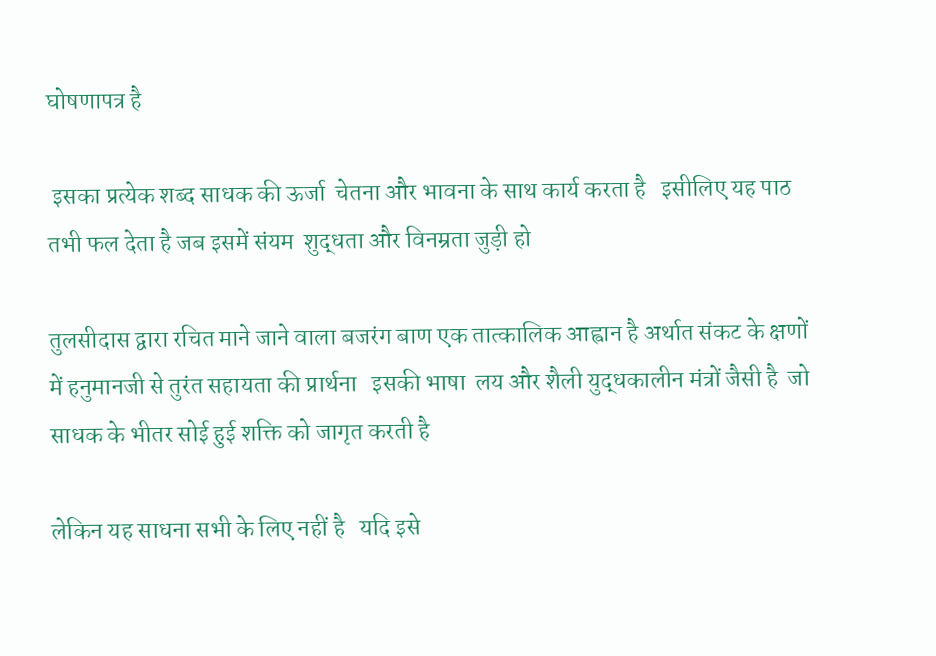घोषणापत्र है

 इसका प्रत्येक शब्द साधक की ऊर्जा  चेतना और भावना के साथ कार्य करता है   इसीलिए यह पाठ तभी फल देता है जब इसमें संयम  शुद्धता और विनम्रता जुड़ी हो

तुलसीदास द्वारा रचित माने जाने वाला बजरंग बाण एक तात्कालिक आह्वान है अर्थात संकट के क्षणों में हनुमानजी से तुरंत सहायता की प्रार्थना   इसकी भाषा  लय और शैली युद्धकालीन मंत्रों जैसी है  जो साधक के भीतर सोई हुई शक्ति को जागृत करती है

लेकिन यह साधना सभी के लिए नहीं है   यदि इसे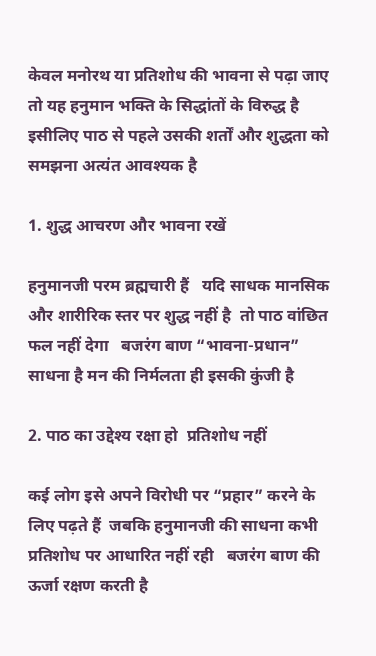केवल मनोरथ या प्रतिशोध की भावना से पढ़ा जाए तो यह हनुमान भक्ति के सिद्धांतों के विरुद्ध है   इसीलिए पाठ से पहले उसकी शर्तों और शुद्धता को समझना अत्यंत आवश्यक है

1. शुद्ध आचरण और भावना रखें

हनुमानजी परम ब्रह्मचारी हैं   यदि साधक मानसिक और शारीरिक स्तर पर शुद्ध नहीं है  तो पाठ वांछित फल नहीं देगा   बजरंग बाण “भावना-प्रधान” साधना है मन की निर्मलता ही इसकी कुंजी है

2. पाठ का उद्देश्य रक्षा हो  प्रतिशोध नहीं

कई लोग इसे अपने विरोधी पर “प्रहार” करने के लिए पढ़ते हैं  जबकि हनुमानजी की साधना कभी प्रतिशोध पर आधारित नहीं रही   बजरंग बाण की ऊर्जा रक्षण करती है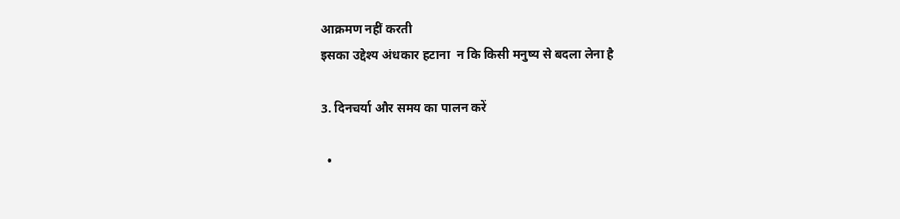आक्रमण नहीं करती
इसका उद्देश्य अंधकार हटाना  न कि किसी मनुष्य से बदला लेना है

3. दिनचर्या और समय का पालन करें

  •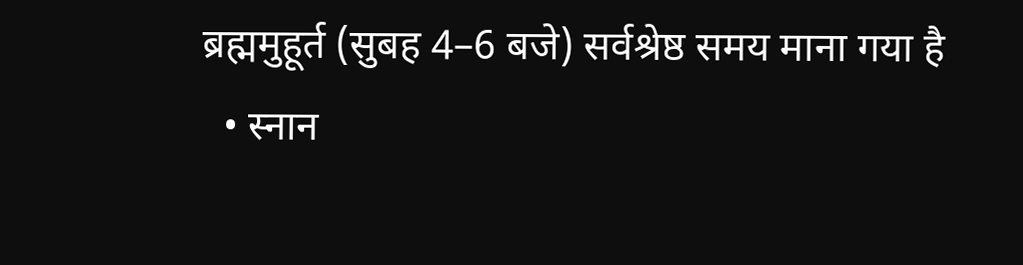ब्रह्ममुहूर्त (सुबह 4–6 बजे) सर्वश्रेष्ठ समय माना गया है
  • स्नान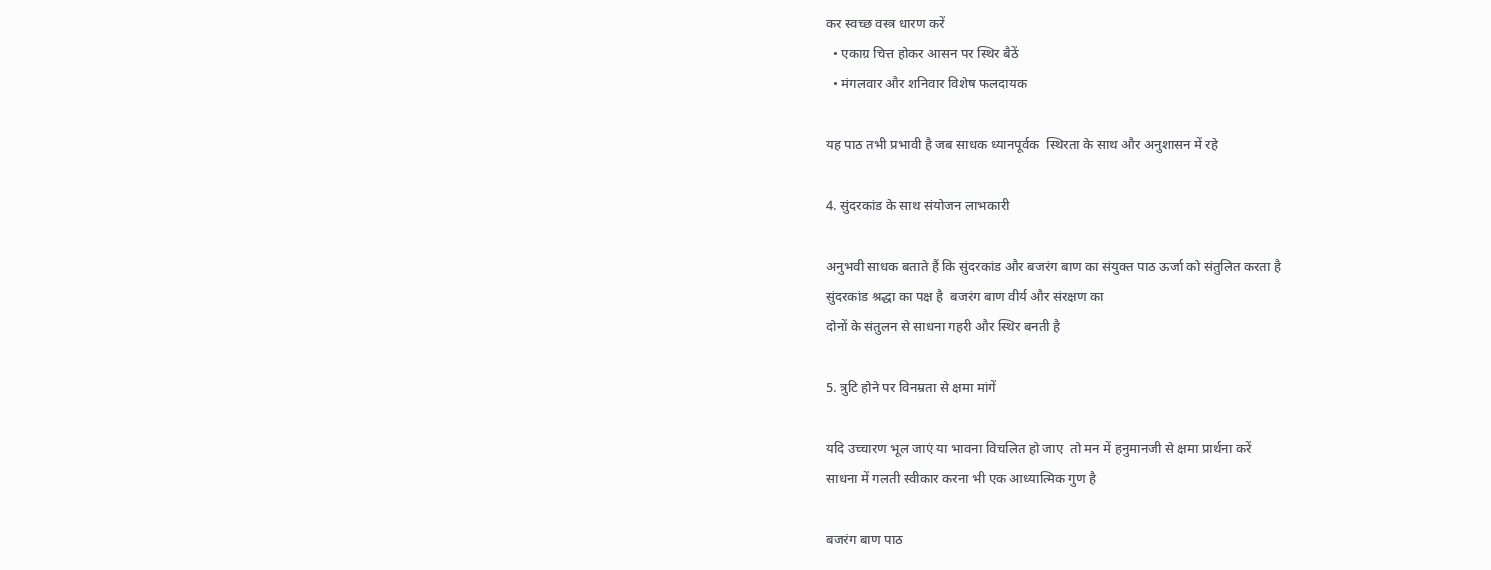कर स्वच्छ वस्त्र धारण करें
  • एकाग्र चित्त होकर आसन पर स्थिर बैठें
  • मंगलवार और शनिवार विशेष फलदायक

यह पाठ तभी प्रभावी है जब साधक ध्यानपूर्वक  स्थिरता के साथ और अनुशासन में रहे

4. सुंदरकांड के साथ संयोजन लाभकारी

अनुभवी साधक बताते हैं कि सुंदरकांड और बजरंग बाण का संयुक्त पाठ ऊर्जा को संतुलित करता है
सुंदरकांड श्रद्धा का पक्ष है  बजरंग बाण वीर्य और संरक्षण का
दोनों के संतुलन से साधना गहरी और स्थिर बनती है

5. त्रुटि होने पर विनम्रता से क्षमा मांगें

यदि उच्चारण भूल जाएं या भावना विचलित हो जाए  तो मन में हनुमानजी से क्षमा प्रार्थना करें
साधना में गलती स्वीकार करना भी एक आध्यात्मिक गुण है

बजरंग बाण पाठ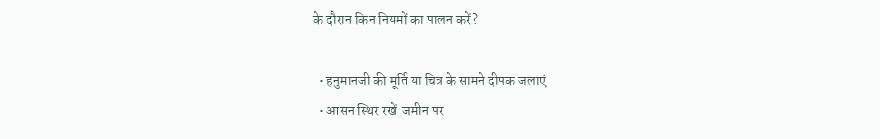के दौरान किन नियमों का पालन करें?

  • हनुमानजी की मूर्ति या चित्र के सामने दीपक जलाएं
  • आसन स्थिर रखें  जमीन पर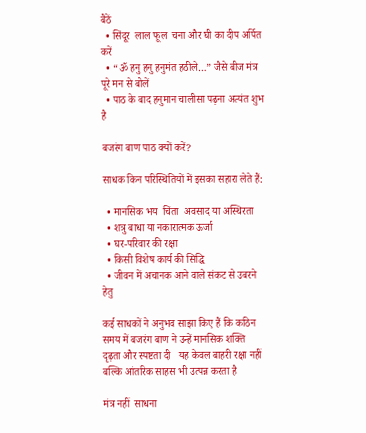बैठें
  • सिंदूर  लाल फूल  चना और घी का दीप अर्पित करें
  • “ॐ हनु हनु हनुमंत हठीले…” जैसे बीज मंत्र पूरे मन से बोलें
  • पाठ के बाद हनुमान चालीसा पढ़ना अत्यंत शुभ है

बजरंग बाण पाठ क्यों करें?

साधक किन परिस्थितियों में इसका सहारा लेते हैं:

  • मानसिक भय  चिंता  अवसाद या अस्थिरता
  • शत्रु बाधा या नकारात्मक ऊर्जा
  • घर-परिवार की रक्षा
  • किसी विशेष कार्य की सिद्धि
  • जीवन में अचानक आने वाले संकट से उबरने हेतु

कई साधकों ने अनुभव साझा किए हैं कि कठिन समय में बजरंग बाण ने उन्हें मानसिक शक्ति  दृढ़ता और स्पष्टता दी   यह केवल बाहरी रक्षा नहीं  बल्कि आंतरिक साहस भी उत्पन्न करता है

मंत्र नहीं  साधना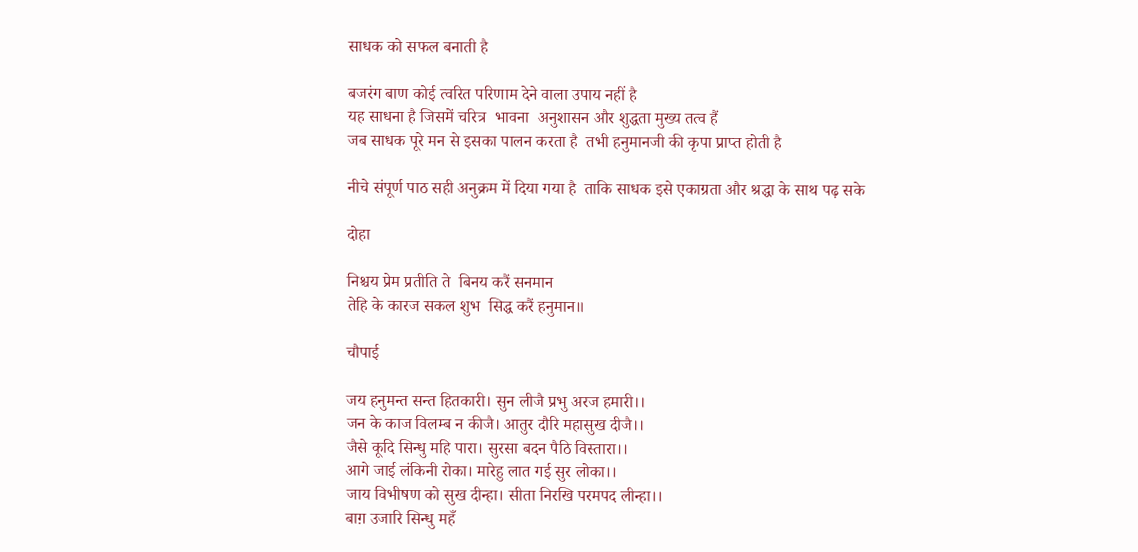साधक को सफल बनाती है

बजरंग बाण कोई त्वरित परिणाम देने वाला उपाय नहीं है
यह साधना है जिसमें चरित्र  भावना  अनुशासन और शुद्धता मुख्य तत्व हैं
जब साधक पूरे मन से इसका पालन करता है  तभी हनुमानजी की कृपा प्राप्त होती है

नीचे संपूर्ण पाठ सही अनुक्रम में दिया गया है  ताकि साधक इसे एकाग्रता और श्रद्धा के साथ पढ़ सके

दोहा

निश्चय प्रेम प्रतीति ते  बिनय करैं सनमान
तेहि के कारज सकल शुभ  सिद्ध करैं हनुमान॥

चौपाई

जय हनुमन्त सन्त हितकारी। सुन लीजै प्रभु अरज हमारी।।
जन के काज विलम्ब न कीजै। आतुर दौरि महासुख दीजै।।
जैसे कूदि सिन्धु महि पारा। सुरसा बदन पैठि विस्तारा।।
आगे जाई लंकिनी रोका। मारेहु लात गई सुर लोका।।
जाय विभीषण को सुख दीन्हा। सीता निरखि परमपद लीन्हा।।
बाग़ उजारि सिन्धु महँ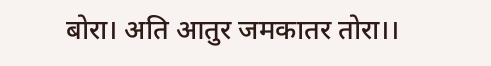बोरा। अति आतुर जमकातर तोरा।।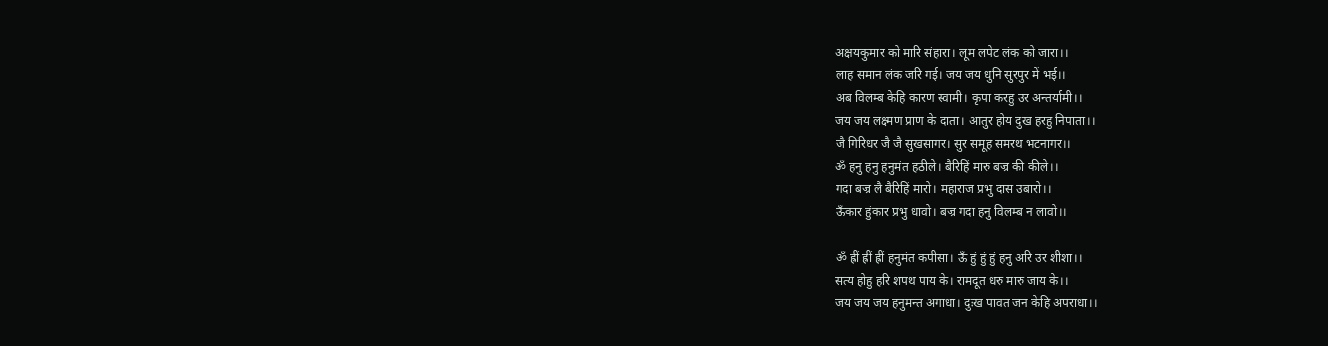अक्षयकुमार को मारि संहारा। लूम लपेट लंक को जारा।।
लाह समान लंक जरि गई। जय जय धुनि सुरपुर में भई।।
अब विलम्ब केहि कारण स्वामी। कृपा करहु उर अन्तर्यामी।।
जय जय लक्ष्मण प्राण के दाता। आतुर होय दुख हरहु निपाता।।
जै गिरिधर जै जै सुखसागर। सुर समूह समरथ भटनागर।।
ॐ हनु हनु हनुमंत हठीले। बैरिहिं मारु बज्र की कीले।।
गदा बज्र लै बैरिहिं मारो। महाराज प्रभु दास उबारो।।
ऊँकार हुंकार प्रभु धावो। बज्र गदा हनु विलम्ब न लावो।।

ॐ ह्रीं ह्रीं ह्रीं हनुमंत कपीसा। ऊँ हुं हुं हुं हनु अरि उर शीशा।।
सत्य होहु हरि शपथ पाय के। रामदूत धरु मारु जाय के।।
जय जय जय हनुमन्त अगाधा। दुःख पावत जन केहि अपराधा।।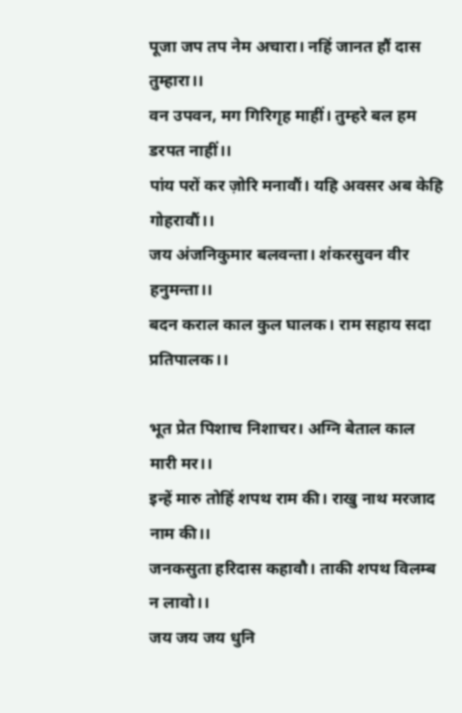पूजा जप तप नेम अचारा। नहिं जानत हौं दास तुम्हारा।।
वन उपवन, मग गिरिगृह माहीं। तुम्हरे बल हम डरपत नाहीं।।
पांय परों कर ज़ोरि मनावौं। यहि अवसर अब केहि गोहरावौं।।
जय अंजनिकुमार बलवन्ता। शंकरसुवन वीर हनुमन्ता।।
बदन कराल काल कुल घालक। राम सहाय सदा प्रतिपालक।।

भूत प्रेत पिशाच निशाचर। अग्नि बेताल काल मारी मर।।
इन्हें मारु तोहिं शपथ राम की। राखु नाथ मरजाद नाम की।।
जनकसुता हरिदास कहावौ। ताकी शपथ विलम्ब न लावो।।
जय जय जय धुनि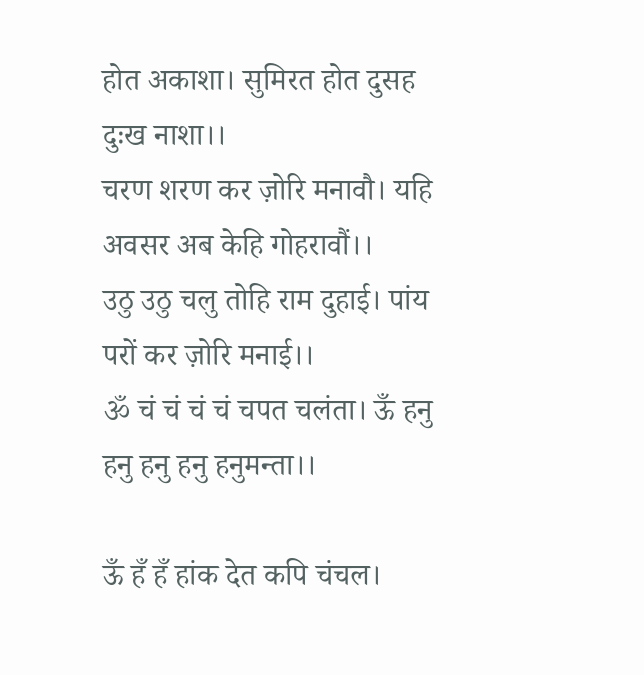होत अकाशा। सुमिरत होत दुसह दुःख नाशा।।
चरण शरण कर ज़ोरि मनावौ। यहि अवसर अब केहि गोहरावौं।।
उठु उठु चलु तोहि राम दुहाई। पांय परों कर ज़ोरि मनाई।।
ॐ चं चं चं चं चपत चलंता। ऊँ हनु हनु हनु हनु हनुमन्ता।।

ऊँ हँ हँ हांक देत कपि चंचल।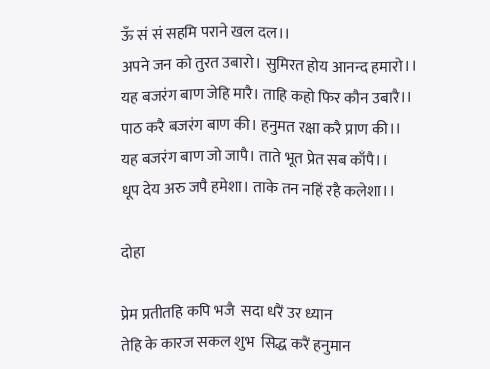ऊँ सं सं सहमि पराने खल दल।।
अपने जन को तुरत उबारो। सुमिरत होय आनन्द हमारो।।
यह बजरंग बाण जेहि मारै। ताहि कहो फिर कौन उबारै।।
पाठ करै बजरंग बाण की। हनुमत रक्षा करै प्राण की।।
यह बजरंग बाण जो जापै। ताते भूत प्रेत सब काँपै।।
धूप देय अरु जपै हमेशा। ताके तन नहिं रहै कलेशा।।

दोहा

प्रेम प्रतीतहि कपि भजै  सदा धरैं उर ध्यान
तेहि के कारज सकल शुभ  सिद्ध करैं हनुमान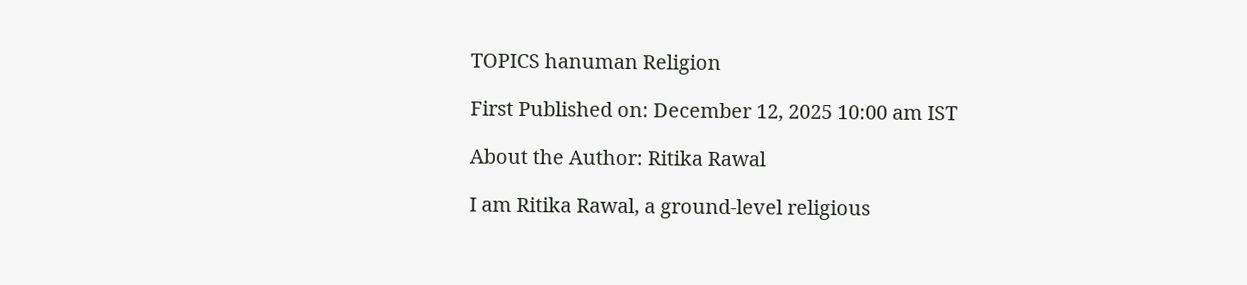TOPICS hanuman Religion

First Published on: December 12, 2025 10:00 am IST

About the Author: Ritika Rawal

I am Ritika Rawal, a ground-level religious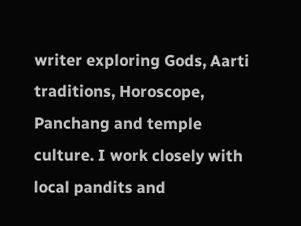writer exploring Gods, Aarti traditions, Horoscope, Panchang and temple culture. I work closely with local pandits and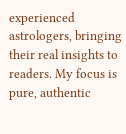experienced astrologers, bringing their real insights to readers. My focus is pure, authentic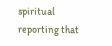spiritual reporting that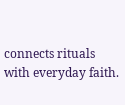connects rituals with everyday faith.